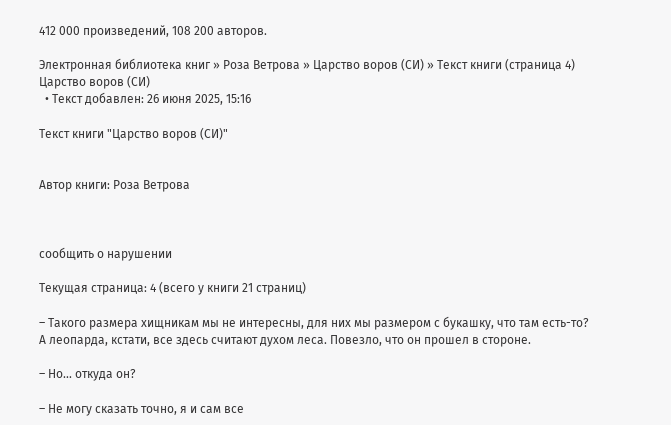412 000 произведений, 108 200 авторов.

Электронная библиотека книг » Роза Ветрова » Царство воров (СИ) » Текст книги (страница 4)
Царство воров (СИ)
  • Текст добавлен: 26 июня 2025, 15:16

Текст книги "Царство воров (СИ)"


Автор книги: Роза Ветрова



сообщить о нарушении

Текущая страница: 4 (всего у книги 21 страниц)

– Такого размера хищникам мы не интересны, для них мы размером с букашку, что там есть-то? А леопарда, кстати, все здесь считают духом леса. Повезло, что он прошел в стороне.

– Но... откуда он?

– Не могу сказать точно, я и сам все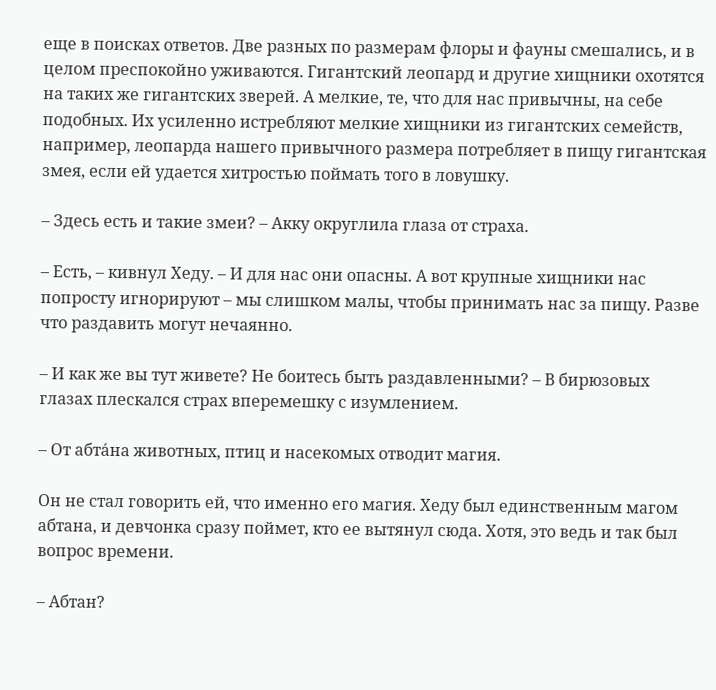еще в поисках ответов. Две разных по размерам флоры и фауны смешались, и в целом преспокойно уживаются. Гигантский леопард и другие хищники охотятся на таких же гигантских зверей. А мелкие, те, что для нас привычны, на себе подобных. Их усиленно истребляют мелкие хищники из гигантских семейств, например, леопарда нашего привычного размера потребляет в пищу гигантская змея, если ей удается хитростью поймать того в ловушку.

– Здесь есть и такие змеи? – Акку округлила глаза от страха.

– Есть, – кивнул Хеду. – И для нас они опасны. А вот крупные хищники нас попросту игнорируют – мы слишком малы, чтобы принимать нас за пищу. Разве что раздавить могут нечаянно.

– И как же вы тут живете? Не боитесь быть раздавленными? – В бирюзовых глазах плескался страх вперемешку с изумлением.

– От абта́на животных, птиц и насекомых отводит магия.

Он не стал говорить ей, что именно его магия. Хеду был единственным магом абтана, и девчонка сразу поймет, кто ее вытянул сюда. Хотя, это ведь и так был вопрос времени.

– Абтан?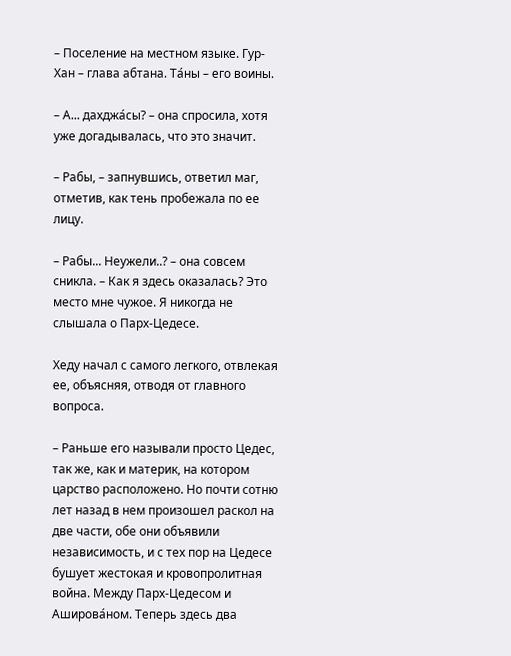– Поселение на местном языке. Гур-Хан – глава абтана. Та́ны – его воины.

– А... дахджа́сы? – она спросила, хотя уже догадывалась, что это значит.

– Рабы, – запнувшись, ответил маг, отметив, как тень пробежала по ее лицу.

– Рабы... Неужели..? – она совсем сникла. – Как я здесь оказалась? Это место мне чужое. Я никогда не слышала о Парх-Цедесе.

Хеду начал с самого легкого, отвлекая ее, объясняя, отводя от главного вопроса.

– Раньше его называли просто Цедес, так же, как и материк, на котором царство расположено. Но почти сотню лет назад в нем произошел раскол на две части, обе они объявили независимость, и с тех пор на Цедесе бушует жестокая и кровопролитная война. Между Парх-Цедесом и Аширова́ном. Теперь здесь два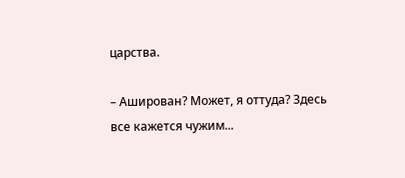царства.

– Аширован? Может, я оттуда? Здесь все кажется чужим...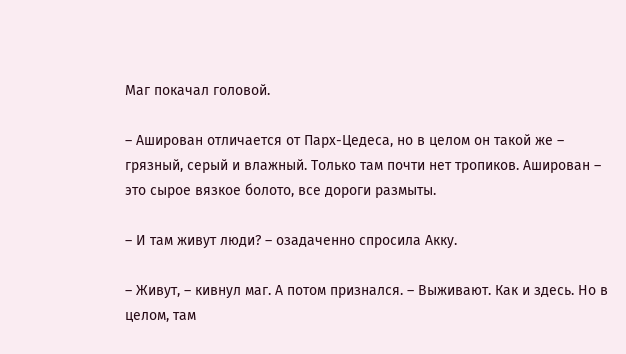Маг покачал головой.

– Аширован отличается от Парх-Цедеса, но в целом он такой же – грязный, серый и влажный. Только там почти нет тропиков. Аширован – это сырое вязкое болото, все дороги размыты.

– И там живут люди? – озадаченно спросила Акку.

– Живут, – кивнул маг. А потом признался. – Выживают. Как и здесь. Но в целом, там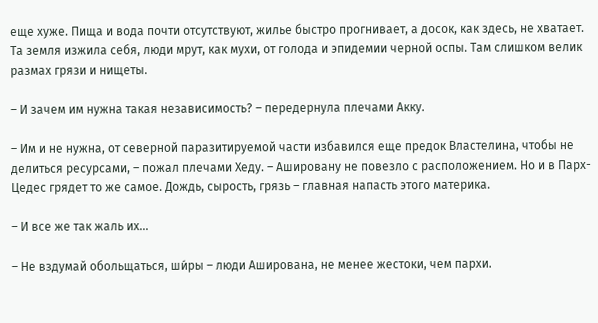еще хуже. Пища и вода почти отсутствуют, жилье быстро прогнивает, а досок, как здесь, не хватает. Та земля изжила себя, люди мрут, как мухи, от голода и эпидемии черной оспы. Там слишком велик размах грязи и нищеты.

– И зачем им нужна такая независимость? – передернула плечами Акку.

– Им и не нужна, от северной паразитируемой части избавился еще предок Властелина, чтобы не делиться ресурсами, – пожал плечами Хеду. – Ашировану не повезло с расположением. Но и в Парх-Цедес грядет то же самое. Дождь, сырость, грязь – главная напасть этого материка.

– И все же так жаль их...

– Не вздумай обольщаться, ши́ры – люди Аширована, не менее жестоки, чем пархи.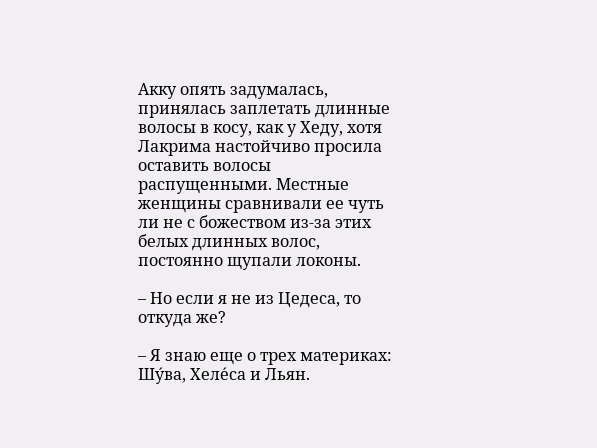Акку опять задумалась, принялась заплетать длинные волосы в косу, как у Хеду, хотя Лакрима настойчиво просила оставить волосы распущенными. Местные женщины сравнивали ее чуть ли не с божеством из-за этих белых длинных волос, постоянно щупали локоны.

– Но если я не из Цедеса, то откуда же?

– Я знаю еще о трех материках: Шу́ва, Хеле́са и Льян.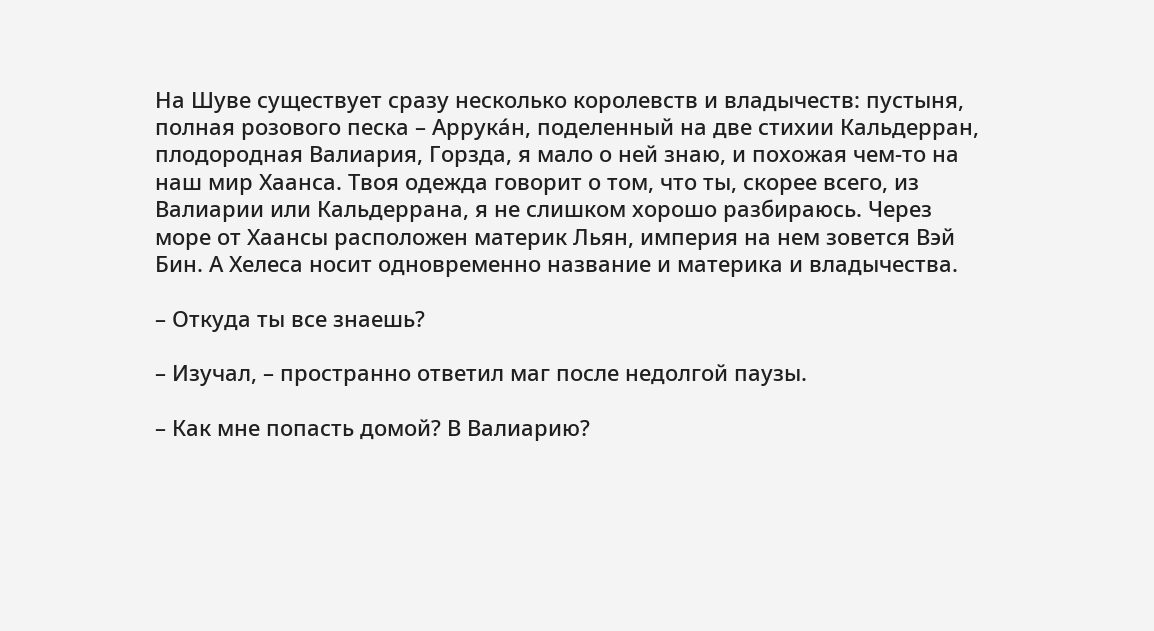На Шуве существует сразу несколько королевств и владычеств: пустыня, полная розового песка – Аррука́н, поделенный на две стихии Кальдерран, плодородная Валиария, Горзда, я мало о ней знаю, и похожая чем-то на наш мир Хаанса. Твоя одежда говорит о том, что ты, скорее всего, из Валиарии или Кальдеррана, я не слишком хорошо разбираюсь. Через море от Хаансы расположен материк Льян, империя на нем зовется Вэй Бин. А Хелеса носит одновременно название и материка и владычества.

– Откуда ты все знаешь?

– Изучал, – пространно ответил маг после недолгой паузы.

– Как мне попасть домой? В Валиарию?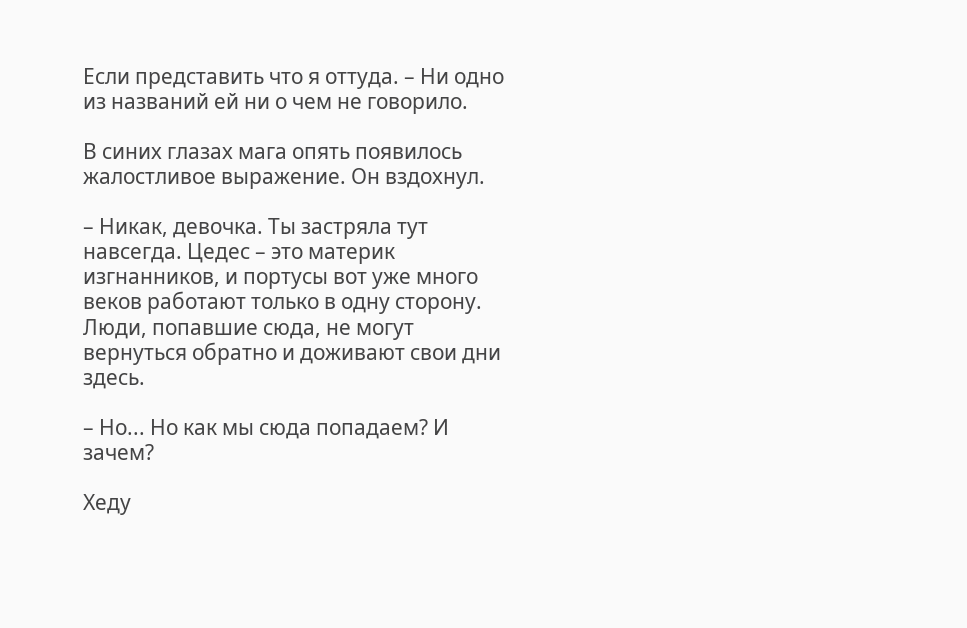Если представить что я оттуда. – Ни одно из названий ей ни о чем не говорило.

В синих глазах мага опять появилось жалостливое выражение. Он вздохнул.

– Никак, девочка. Ты застряла тут навсегда. Цедес – это материк изгнанников, и портусы вот уже много веков работают только в одну сторону. Люди, попавшие сюда, не могут вернуться обратно и доживают свои дни здесь.

– Но... Но как мы сюда попадаем? И зачем?

Хеду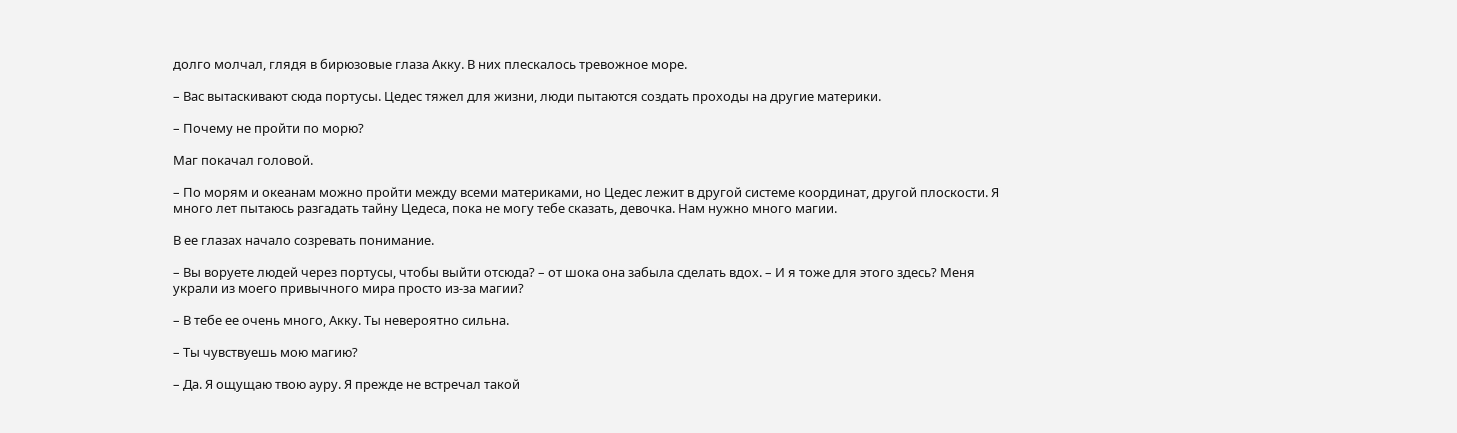долго молчал, глядя в бирюзовые глаза Акку. В них плескалось тревожное море.

– Вас вытаскивают сюда портусы. Цедес тяжел для жизни, люди пытаются создать проходы на другие материки.

– Почему не пройти по морю?

Маг покачал головой.

– По морям и океанам можно пройти между всеми материками, но Цедес лежит в другой системе координат, другой плоскости. Я много лет пытаюсь разгадать тайну Цедеса, пока не могу тебе сказать, девочка. Нам нужно много магии.

В ее глазах начало созревать понимание.

– Вы воруете людей через портусы, чтобы выйти отсюда? – от шока она забыла сделать вдох. – И я тоже для этого здесь? Меня украли из моего привычного мира просто из-за магии?

– В тебе ее очень много, Акку. Ты невероятно сильна.

– Ты чувствуешь мою магию?

– Да. Я ощущаю твою ауру. Я прежде не встречал такой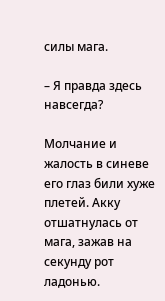силы мага.

– Я правда здесь навсегда?

Молчание и жалость в синеве его глаз били хуже плетей. Акку отшатнулась от мага, зажав на секунду рот ладонью.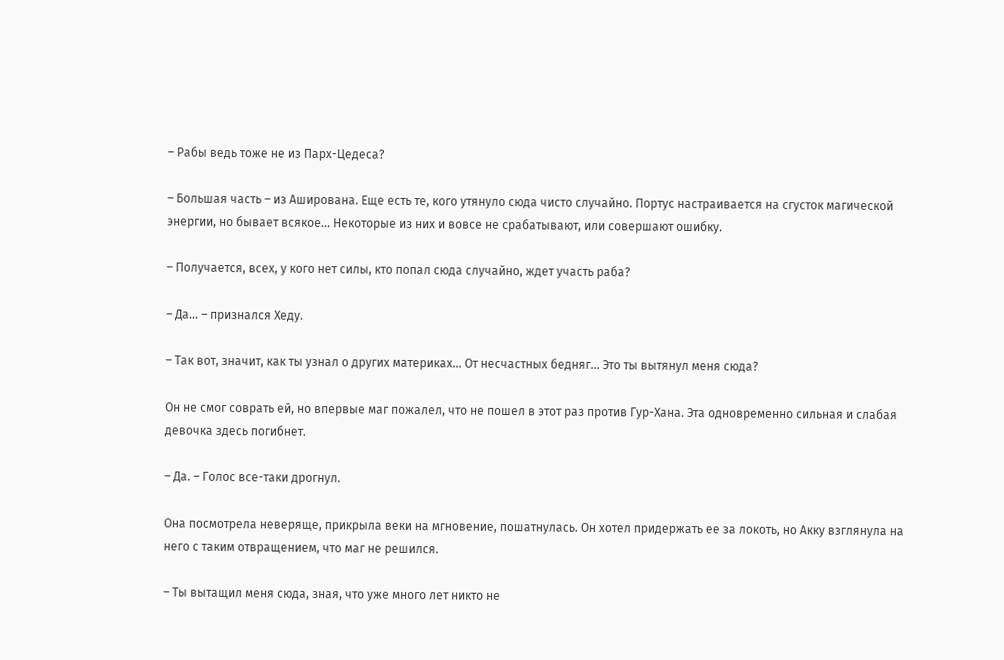– Рабы ведь тоже не из Парх-Цедеса?

– Большая часть – из Аширована. Еще есть те, кого утянуло сюда чисто случайно. Портус настраивается на сгусток магической энергии, но бывает всякое... Некоторые из них и вовсе не срабатывают, или совершают ошибку.

– Получается, всех, у кого нет силы, кто попал сюда случайно, ждет участь раба?

– Да... – признался Хеду.

– Так вот, значит, как ты узнал о других материках... От несчастных бедняг... Это ты вытянул меня сюда?

Он не смог соврать ей, но впервые маг пожалел, что не пошел в этот раз против Гур-Хана. Эта одновременно сильная и слабая девочка здесь погибнет.

– Да. – Голос все-таки дрогнул.

Она посмотрела неверяще, прикрыла веки на мгновение, пошатнулась. Он хотел придержать ее за локоть, но Акку взглянула на него с таким отвращением, что маг не решился.

– Ты вытащил меня сюда, зная, что уже много лет никто не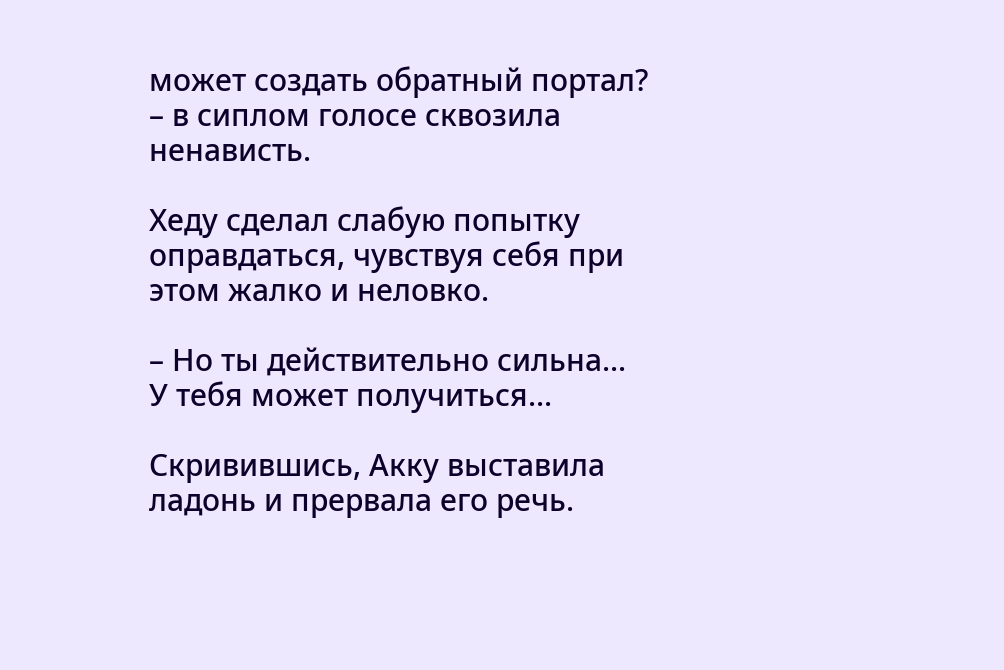может создать обратный портал? – в сиплом голосе сквозила ненависть.

Хеду сделал слабую попытку оправдаться, чувствуя себя при этом жалко и неловко.

– Но ты действительно сильна... У тебя может получиться...

Скривившись, Акку выставила ладонь и прервала его речь.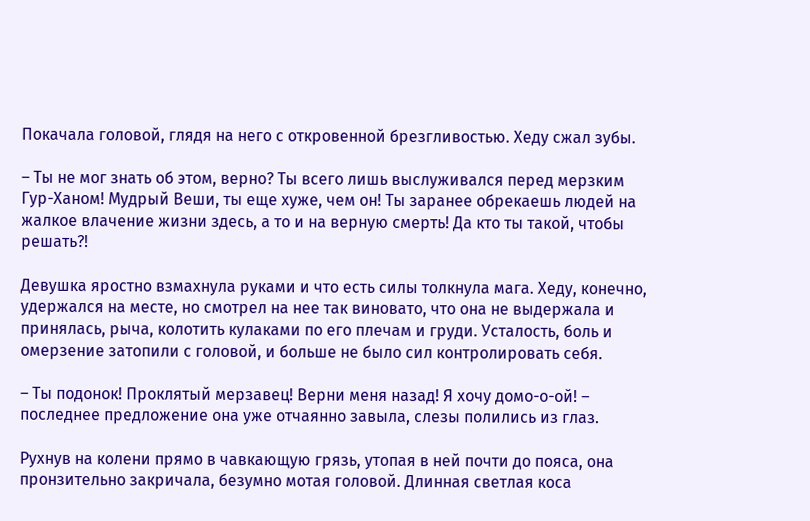Покачала головой, глядя на него с откровенной брезгливостью. Хеду сжал зубы.

– Ты не мог знать об этом, верно? Ты всего лишь выслуживался перед мерзким Гур-Ханом! Мудрый Веши, ты еще хуже, чем он! Ты заранее обрекаешь людей на жалкое влачение жизни здесь, а то и на верную смерть! Да кто ты такой, чтобы решать?!

Девушка яростно взмахнула руками и что есть силы толкнула мага. Хеду, конечно, удержался на месте, но смотрел на нее так виновато, что она не выдержала и принялась, рыча, колотить кулаками по его плечам и груди. Усталость, боль и омерзение затопили с головой, и больше не было сил контролировать себя.

– Ты подонок! Проклятый мерзавец! Верни меня назад! Я хочу домо-о-ой! – последнее предложение она уже отчаянно завыла, слезы полились из глаз.

Рухнув на колени прямо в чавкающую грязь, утопая в ней почти до пояса, она пронзительно закричала, безумно мотая головой. Длинная светлая коса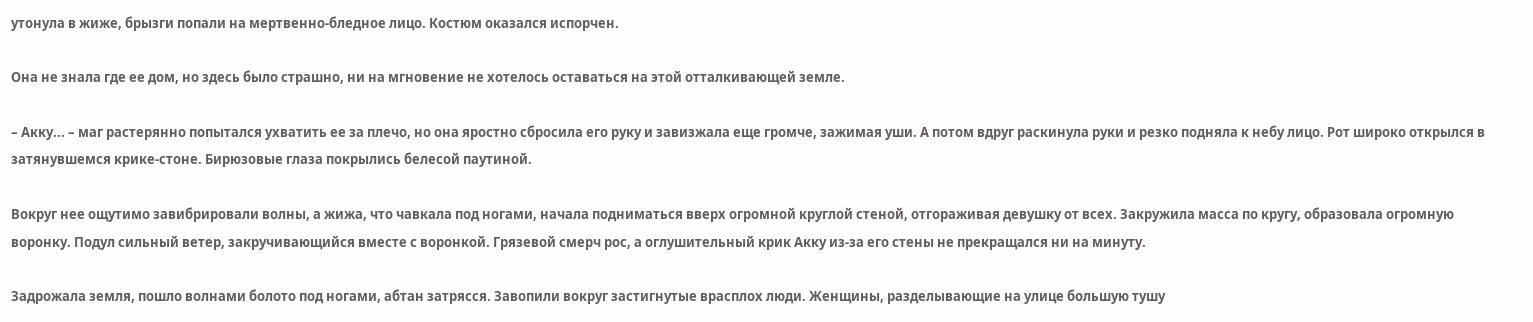утонула в жиже, брызги попали на мертвенно-бледное лицо. Костюм оказался испорчен.

Она не знала где ее дом, но здесь было страшно, ни на мгновение не хотелось оставаться на этой отталкивающей земле.

– Акку... – маг растерянно попытался ухватить ее за плечо, но она яростно сбросила его руку и завизжала еще громче, зажимая уши. А потом вдруг раскинула руки и резко подняла к небу лицо. Рот широко открылся в затянувшемся крике-стоне. Бирюзовые глаза покрылись белесой паутиной.

Вокруг нее ощутимо завибрировали волны, а жижа, что чавкала под ногами, начала подниматься вверх огромной круглой стеной, отгораживая девушку от всех. Закружила масса по кругу, образовала огромную воронку. Подул сильный ветер, закручивающийся вместе с воронкой. Грязевой смерч рос, а оглушительный крик Акку из-за его стены не прекращался ни на минуту.

Задрожала земля, пошло волнами болото под ногами, абтан затрясся. Завопили вокруг застигнутые врасплох люди. Женщины, разделывающие на улице большую тушу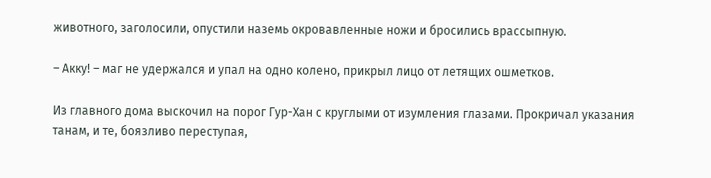животного, заголосили, опустили наземь окровавленные ножи и бросились врассыпную.

– Акку! – маг не удержался и упал на одно колено, прикрыл лицо от летящих ошметков.

Из главного дома выскочил на порог Гур-Хан с круглыми от изумления глазами. Прокричал указания танам, и те, боязливо переступая,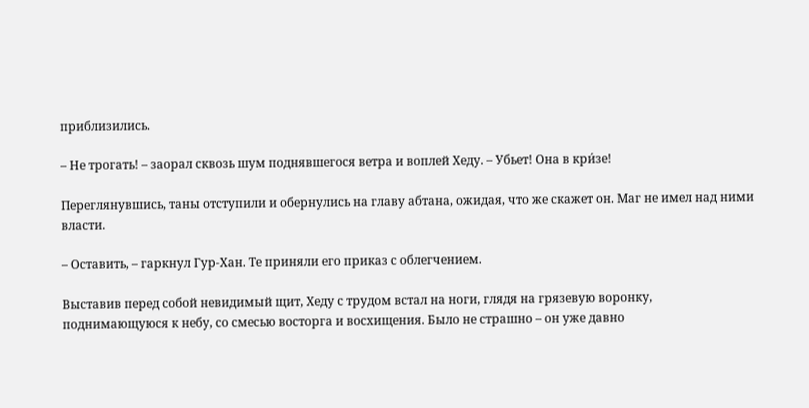приблизились.

– Не трогать! – заорал сквозь шум поднявшегося ветра и воплей Хеду. – Убьет! Она в кри́зе!

Переглянувшись, таны отступили и обернулись на главу абтана, ожидая, что же скажет он. Маг не имел над ними власти.

– Оставить, – гаркнул Гур-Хан. Те приняли его приказ с облегчением.

Выставив перед собой невидимый щит, Хеду с трудом встал на ноги, глядя на грязевую воронку, поднимающуюся к небу, со смесью восторга и восхищения. Было не страшно – он уже давно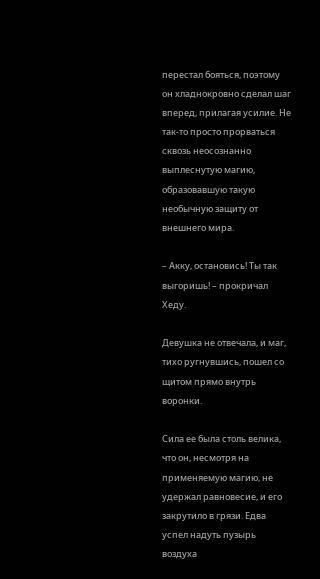перестал бояться, поэтому он хладнокровно сделал шаг вперед, прилагая усилие. Не так-то просто прорваться сквозь неосознанно выплеснутую магию, образовавшую такую необычную защиту от внешнего мира.

– Акку, остановись! Ты так выгоришь! – прокричал Хеду.

Девушка не отвечала, и маг, тихо ругнувшись, пошел со щитом прямо внутрь воронки.

Сила ее была столь велика, что он, несмотря на применяемую магию, не удержал равновесие, и его закрутило в грязи. Едва успел надуть пузырь воздуха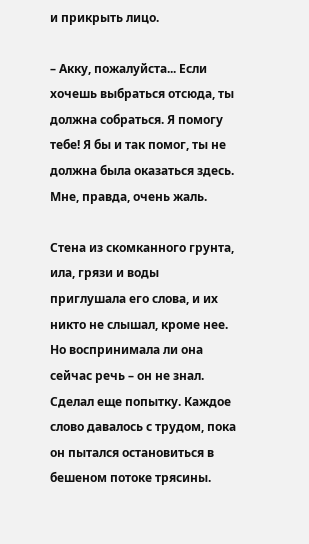и прикрыть лицо.

– Акку, пожалуйста... Если хочешь выбраться отсюда, ты должна собраться. Я помогу тебе! Я бы и так помог, ты не должна была оказаться здесь. Мне, правда, очень жаль.

Стена из скомканного грунта, ила, грязи и воды приглушала его слова, и их никто не слышал, кроме нее. Но воспринимала ли она сейчас речь – он не знал. Сделал еще попытку. Каждое слово давалось с трудом, пока он пытался остановиться в бешеном потоке трясины.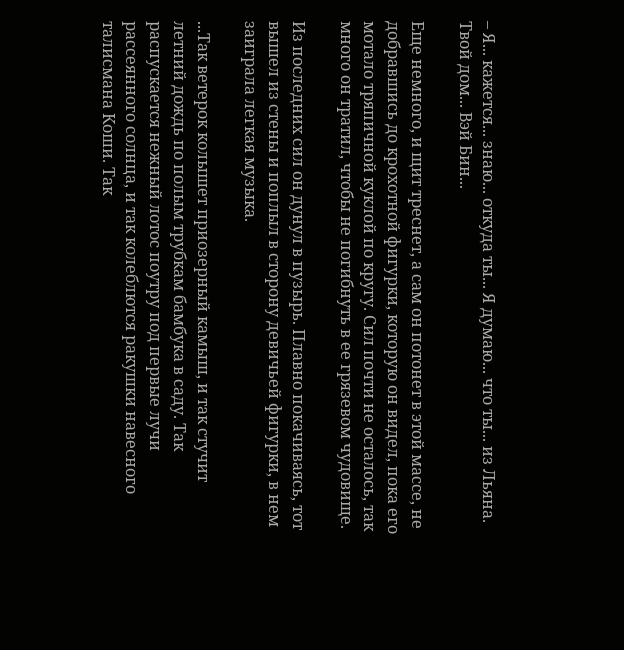– Я... кажется... знаю... откуда ты... Я думаю... что ты... из Льяна. Твой дом... Вэй Бин...

Еще немного, и щит треснет, а сам он потонет в этой массе, не добравшись до крохотной фигурки, которую он видел, пока его мотало тряпичной куклой по кругу. Сил почти не осталось, так много он тратил, чтобы не погибнуть в ее грязевом чудовище.

Из последних сил он дунул в пузырь. Плавно покачиваясь, тот вышел из стены и поплыл в сторону девичьей фигурки, в нем заиграла легкая музыка.

...Так ветерок колышет приозерный камыш, и так стучит летний дождь по полым трубкам бамбука в саду. Так распускается нежный лотос поутру под первые лучи рассеянного солнца, и так колеблются ракушки навесного талисмана Коши. Так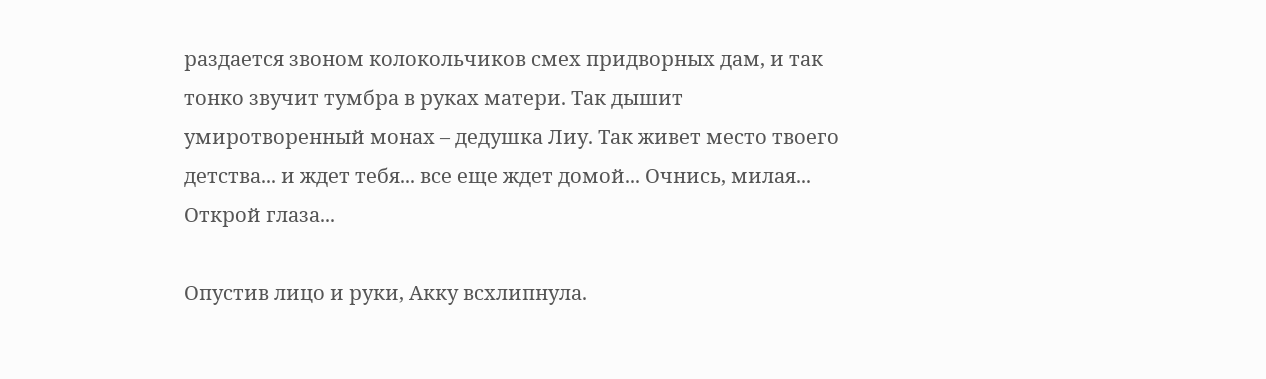раздается звоном колокольчиков смех придворных дам, и так тонко звучит тумбра в руках матери. Так дышит умиротворенный монах – дедушка Лиу. Так живет место твоего детства... и ждет тебя... все еще ждет домой... Очнись, милая... Открой глаза...

Опустив лицо и руки, Акку всхлипнула.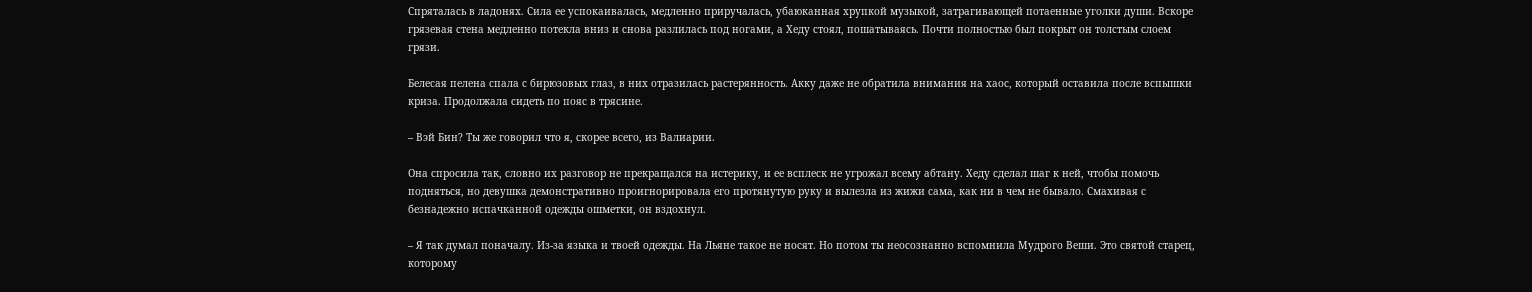Спряталась в ладонях. Сила ее успокаивалась, медленно приручалась, убаюканная хрупкой музыкой, затрагивающей потаенные уголки души. Вскоре грязевая стена медленно потекла вниз и снова разлилась под ногами, а Хеду стоял, пошатываясь. Почти полностью был покрыт он толстым слоем грязи.

Белесая пелена спала с бирюзовых глаз, в них отразилась растерянность. Акку даже не обратила внимания на хаос, который оставила после вспышки криза. Продолжала сидеть по пояс в трясине.

– Вэй Бин? Ты же говорил что я, скорее всего, из Валиарии.

Она спросила так, словно их разговор не прекращался на истерику, и ее всплеск не угрожал всему абтану. Хеду сделал шаг к ней, чтобы помочь подняться, но девушка демонстративно проигнорировала его протянутую руку и вылезла из жижи сама, как ни в чем не бывало. Смахивая с безнадежно испачканной одежды ошметки, он вздохнул.

– Я так думал поначалу. Из-за языка и твоей одежды. На Льяне такое не носят. Но потом ты неосознанно вспомнила Мудрого Веши. Это святой старец, которому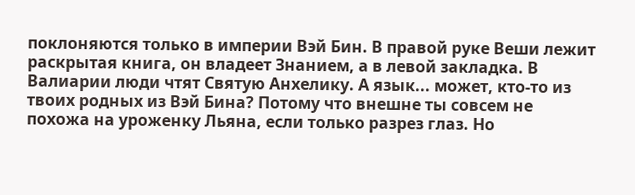поклоняются только в империи Вэй Бин. В правой руке Веши лежит раскрытая книга, он владеет Знанием, а в левой закладка. В Валиарии люди чтят Святую Анхелику. А язык... может, кто-то из твоих родных из Вэй Бина? Потому что внешне ты совсем не похожа на уроженку Льяна, если только разрез глаз. Но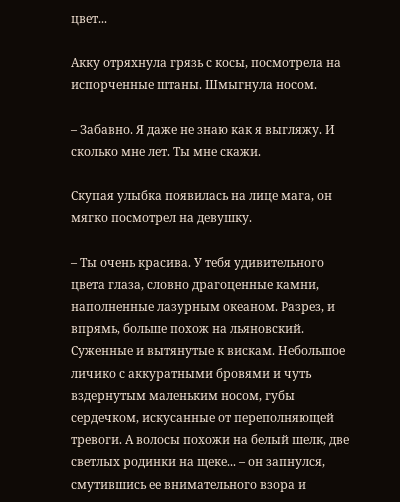цвет...

Акку отряхнула грязь с косы, посмотрела на испорченные штаны. Шмыгнула носом.

– Забавно. Я даже не знаю как я выгляжу. И сколько мне лет. Ты мне скажи.

Скупая улыбка появилась на лице мага, он мягко посмотрел на девушку.

– Ты очень красива. У тебя удивительного цвета глаза, словно драгоценные камни, наполненные лазурным океаном. Разрез, и впрямь, больше похож на льяновский. Суженные и вытянутые к вискам. Небольшое личико с аккуратными бровями и чуть вздернутым маленьким носом, губы сердечком, искусанные от переполняющей тревоги. А волосы похожи на белый шелк, две светлых родинки на щеке... – он запнулся, смутившись ее внимательного взора и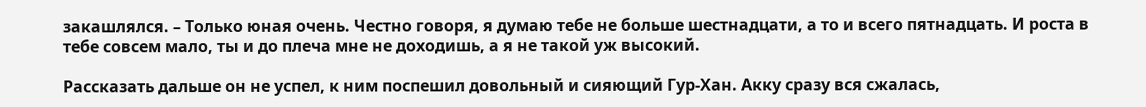закашлялся. – Только юная очень. Честно говоря, я думаю тебе не больше шестнадцати, а то и всего пятнадцать. И роста в тебе совсем мало, ты и до плеча мне не доходишь, а я не такой уж высокий.

Рассказать дальше он не успел, к ним поспешил довольный и сияющий Гур-Хан. Акку сразу вся сжалась,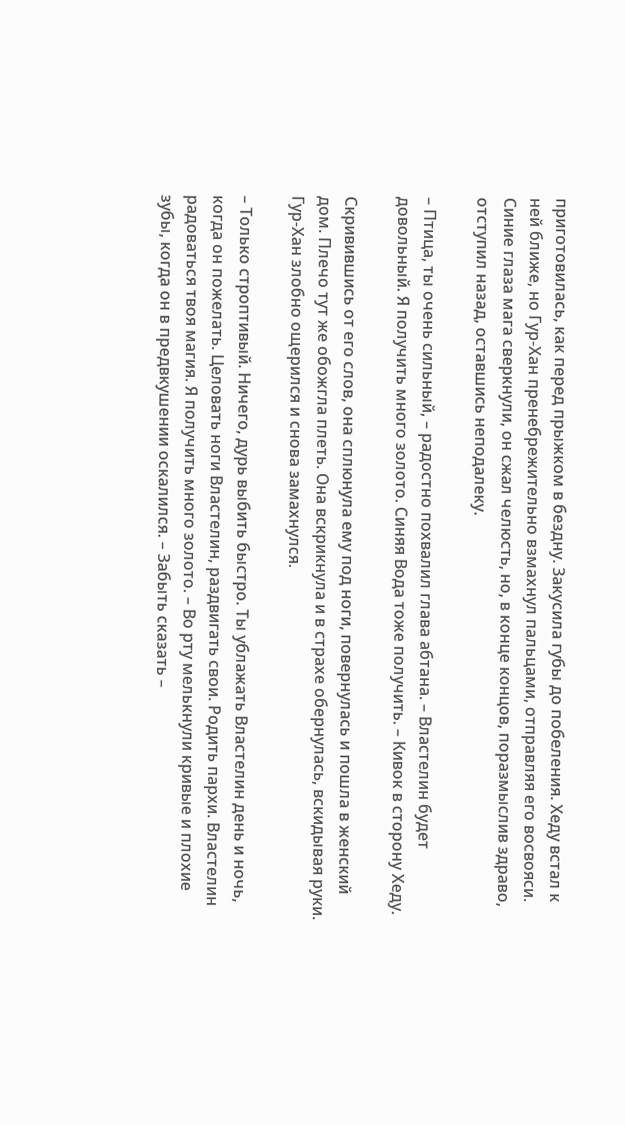приготовилась, как перед прыжком в бездну. Закусила губы до побеления. Хеду встал к ней ближе, но Гур-Хан пренебрежительно взмахнул пальцами, отправляя его восвояси. Синие глаза мага сверкнули, он сжал челюсть, но, в конце концов, поразмыслив здраво, отступил назад, оставшись неподалеку.

– Птица, ты очень сильный, – радостно похвалил глава абтана. – Властелин будет довольный. Я получить много золото. Синяя Вода тоже получить. – Кивок в сторону Хеду.

Скривившись от его слов, она сплюнула ему под ноги, повернулась и пошла в женский дом. Плечо тут же обожгла плеть. Она вскрикнула и в страхе обернулась, вскидывая руки. Гур-Хан злобно ощерился и снова замахнулся.

– Только строптивый. Ничего, дурь выбить быстро. Ты ублажать Властелин день и ночь, когда он пожелать. Целовать ноги Властелин, раздвигать свои. Родить пархи. Властелин радоваться твоя магия. Я получить много золото. – Во рту мелькнули кривые и плохие зубы, когда он в предвкушении оскалился. – Забыть сказать –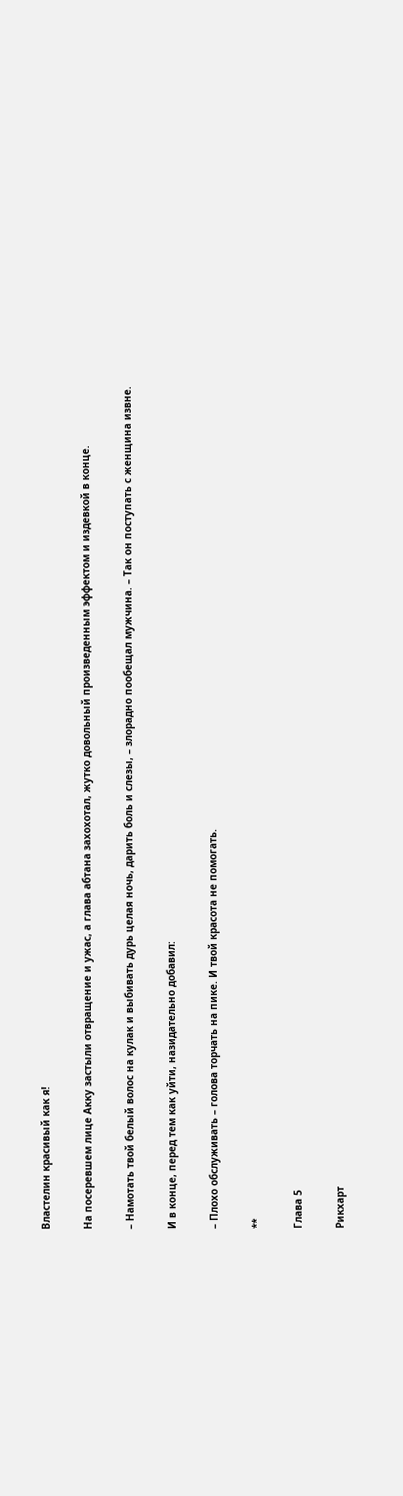Властелин красивый как я!

На посеревшем лице Акку застыли отвращение и ужас, а глава абтана захохотал, жутко довольный произведенным эффектом и издевкой в конце.

– Намотать твой белый волос на кулак и выбивать дурь целая ночь, дарить боль и слезы, – злорадно пообещал мужчина. – Так он поступать с женщина извне.

И в конце, перед тем как уйти, назидательно добавил:

– Плохо обслуживать – голова торчать на пике. И твой красота не помогать.

**

Глава 5

Рикхарт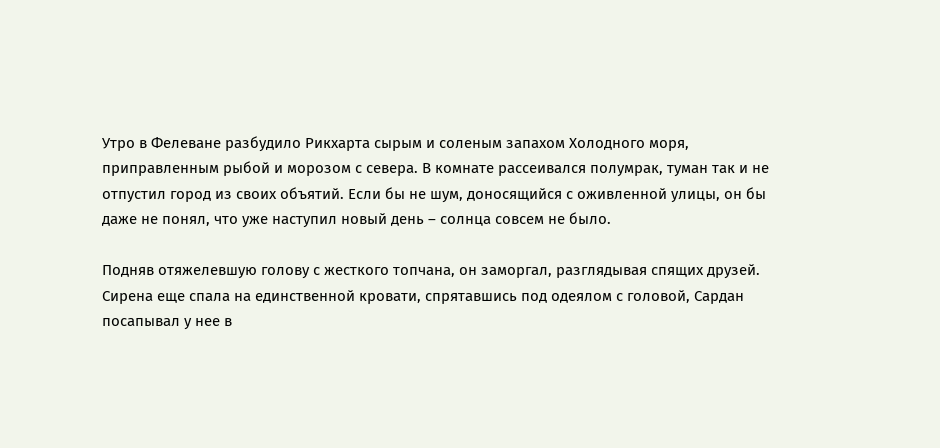Утро в Фелеване разбудило Рикхарта сырым и соленым запахом Холодного моря, приправленным рыбой и морозом с севера. В комнате рассеивался полумрак, туман так и не отпустил город из своих объятий. Если бы не шум, доносящийся с оживленной улицы, он бы даже не понял, что уже наступил новый день – солнца совсем не было.

Подняв отяжелевшую голову с жесткого топчана, он заморгал, разглядывая спящих друзей. Сирена еще спала на единственной кровати, спрятавшись под одеялом с головой, Сардан посапывал у нее в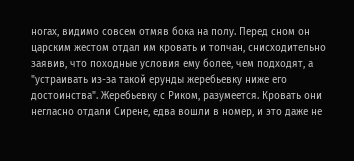ногах, видимо совсем отмяв бока на полу. Перед сном он царским жестом отдал им кровать и топчан, снисходительно заявив, что походные условия ему более, чем подходят, а "устраивать из-за такой ерунды жеребьевку ниже его достоинства". Жеребьевку с Риком, разумеется. Кровать они негласно отдали Сирене, едва вошли в номер, и это даже не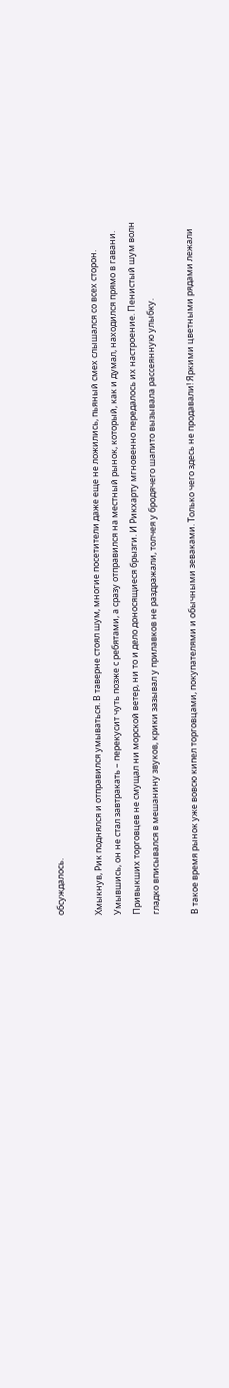обсуждалось.

Хмыкнув, Рик поднялся и отправился умываться. В таверне стоял шум, многие посетители даже еще не ложились, пьяный смех слышался со всех сторон. Умывшись, он не стал завтракать – перекусит чуть позже с ребятами, а сразу отправился на местный рынок, который, как и думал, находился прямо в гавани. Привыкших торговцев не смущал ни морской ветер, ни то и дело доносящиеся брызги. И Рикхарту мгновенно передалось их настроение. Пенистый шум волн гладко вписывался в мешанину звуков, крики зазывал у прилавков не раздражали, толчея у бродячего шапито вызывала рассеянную улыбку.

В такое время рынок уже вовсю кипел торговцами, покупателями и обычными зеваками. Только чего здесь не продавали! Яркими цветными рядами лежали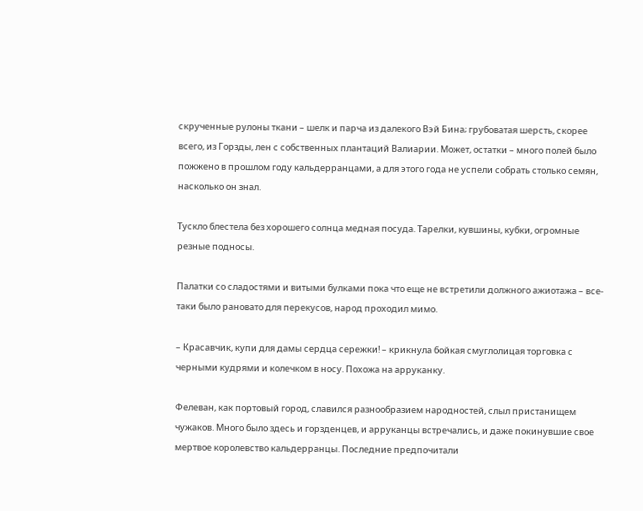скрученные рулоны ткани – шелк и парча из далекого Вэй Бина; грубоватая шерсть, скорее всего, из Горзды, лен с собственных плантаций Валиарии. Может, остатки – много полей было пожжено в прошлом году кальдерранцами, а для этого года не успели собрать столько семян, насколько он знал.

Тускло блестела без хорошего солнца медная посуда. Тарелки, кувшины, кубки, огромные резные подносы.

Палатки со сладостями и витыми булками пока что еще не встретили должного ажиотажа – все-таки было рановато для перекусов, народ проходил мимо.

– Красавчик, купи для дамы сердца сережки! – крикнула бойкая смуглолицая торговка с черными кудрями и колечком в носу. Похожа на арруканку.

Фелеван, как портовый город, славился разнообразием народностей, слыл пристанищем чужаков. Много было здесь и горзденцев, и арруканцы встречались, и даже покинувшие свое мертвое королевство кальдерранцы. Последние предпочитали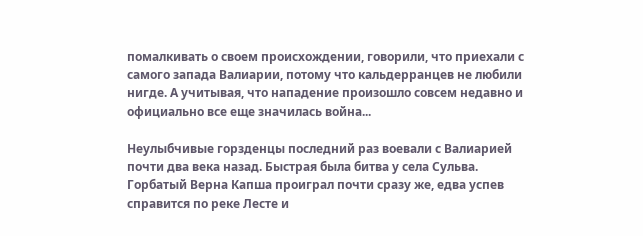помалкивать о своем происхождении, говорили, что приехали с самого запада Валиарии, потому что кальдерранцев не любили нигде. А учитывая, что нападение произошло совсем недавно и официально все еще значилась война...

Неулыбчивые горзденцы последний раз воевали с Валиарией почти два века назад. Быстрая была битва у села Сульва. Горбатый Верна Капша проиграл почти сразу же, едва успев справится по реке Лесте и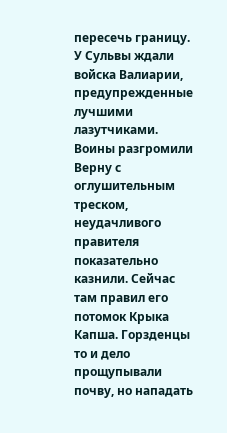пересечь границу. У Сульвы ждали войска Валиарии, предупрежденные лучшими лазутчиками. Воины разгромили Верну с оглушительным треском, неудачливого правителя показательно казнили. Сейчас там правил его потомок Крыка Капша. Горзденцы то и дело прощупывали почву, но нападать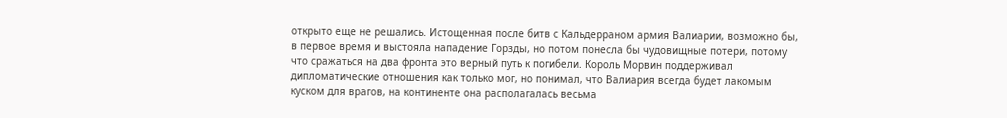открыто еще не решались. Истощенная после битв с Кальдерраном армия Валиарии, возможно бы, в первое время и выстояла нападение Горзды, но потом понесла бы чудовищные потери, потому что сражаться на два фронта это верный путь к погибели. Король Морвин поддерживал дипломатические отношения как только мог, но понимал, что Валиария всегда будет лакомым куском для врагов, на континенте она располагалась весьма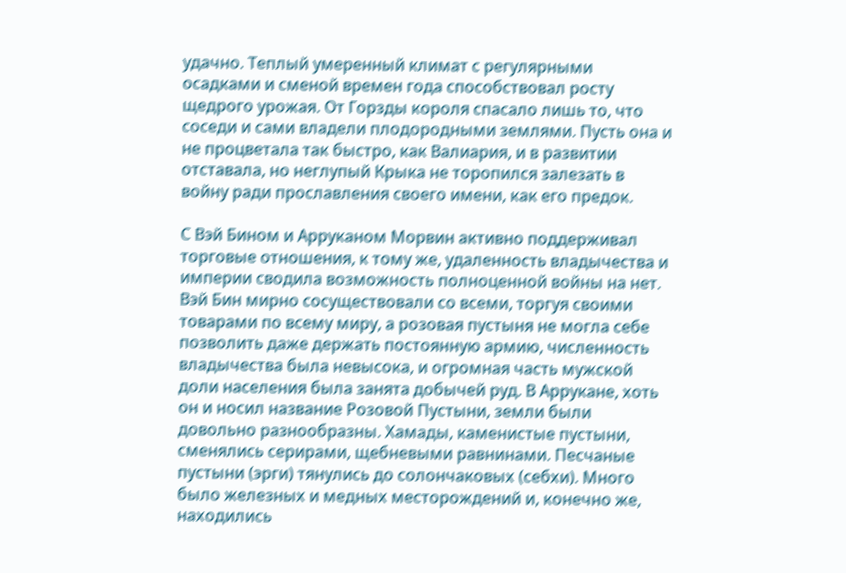удачно. Теплый умеренный климат с регулярными осадками и сменой времен года способствовал росту щедрого урожая. От Горзды короля спасало лишь то, что соседи и сами владели плодородными землями. Пусть она и не процветала так быстро, как Валиария, и в развитии отставала, но неглупый Крыка не торопился залезать в войну ради прославления своего имени, как его предок.

С Вэй Бином и Арруканом Морвин активно поддерживал торговые отношения, к тому же, удаленность владычества и империи сводила возможность полноценной войны на нет. Вэй Бин мирно сосуществовали со всеми, торгуя своими товарами по всему миру, а розовая пустыня не могла себе позволить даже держать постоянную армию, численность владычества была невысока, и огромная часть мужской доли населения была занята добычей руд. В Аррукане, хоть он и носил название Розовой Пустыни, земли были довольно разнообразны. Хамады, каменистые пустыни, сменялись серирами, щебневыми равнинами. Песчаные пустыни (эрги) тянулись до солончаковых (себхи). Много было железных и медных месторождений и, конечно же, находились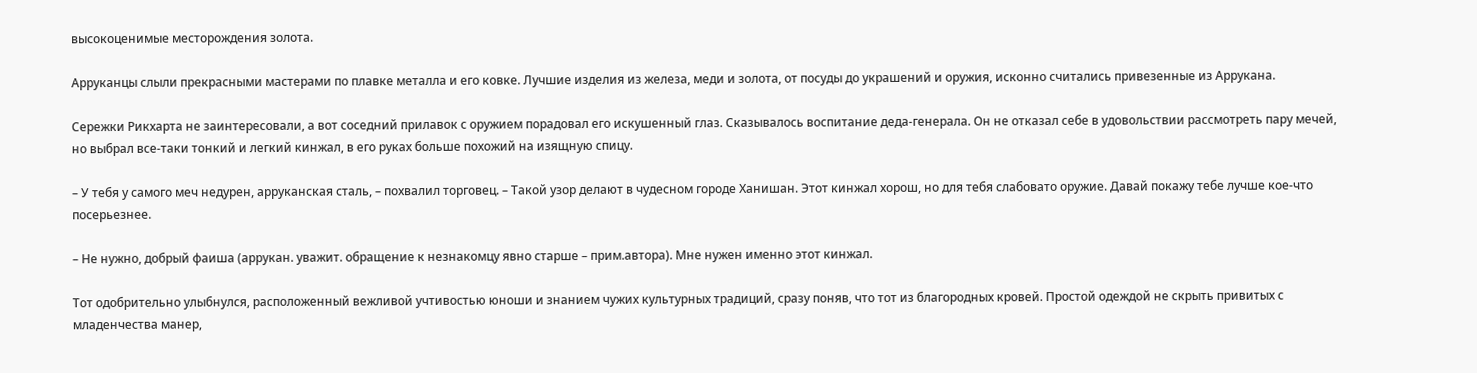высокоценимые месторождения золота.

Арруканцы слыли прекрасными мастерами по плавке металла и его ковке. Лучшие изделия из железа, меди и золота, от посуды до украшений и оружия, исконно считались привезенные из Аррукана.

Сережки Рикхарта не заинтересовали, а вот соседний прилавок с оружием порадовал его искушенный глаз. Сказывалось воспитание деда-генерала. Он не отказал себе в удовольствии рассмотреть пару мечей, но выбрал все-таки тонкий и легкий кинжал, в его руках больше похожий на изящную спицу.

– У тебя у самого меч недурен, арруканская сталь, – похвалил торговец. – Такой узор делают в чудесном городе Ханишан. Этот кинжал хорош, но для тебя слабовато оружие. Давай покажу тебе лучше кое-что посерьезнее.

– Не нужно, добрый фаиша (аррукан. уважит. обращение к незнакомцу явно старше – прим.автора). Мне нужен именно этот кинжал.

Тот одобрительно улыбнулся, расположенный вежливой учтивостью юноши и знанием чужих культурных традиций, сразу поняв, что тот из благородных кровей. Простой одеждой не скрыть привитых с младенчества манер,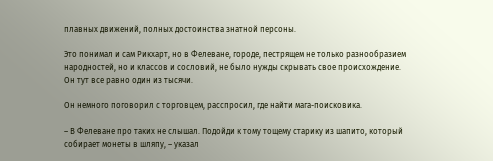плавных движений, полных достоинства знатной персоны.

Это понимал и сам Рикхарт, но в Фелеване, городе, пестрящем не только разнообразием народностей, но и классов и сословий, не было нужды скрывать свое происхождение. Он тут все равно один из тысячи.

Он немного поговорил с торговцем, расспросил, где найти мага-поисковика.

– В Фелеване про таких не слышал. Подойди к тому тощему старику из шапито, который собирает монеты в шляпу, – указал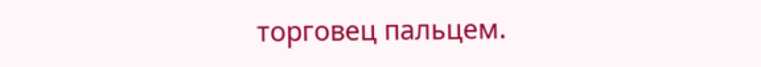торговец пальцем.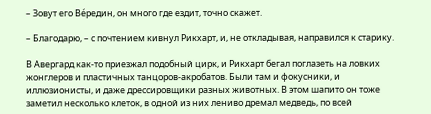– Зовут его Вéредин, он много где ездит, точно скажет.

– Благодарю, – с почтением кивнул Рикхарт, и, не откладывая, направился к старику.

В Авергард как-то приезжал подобный цирк, и Рикхарт бегал поглазеть на ловких жонглеров и пластичных танцоров-акробатов. Были там и фокусники, и иллюзионисты, и даже дрессировщики разных животных. В этом шапито он тоже заметил несколько клеток, в одной из них лениво дремал медведь, по всей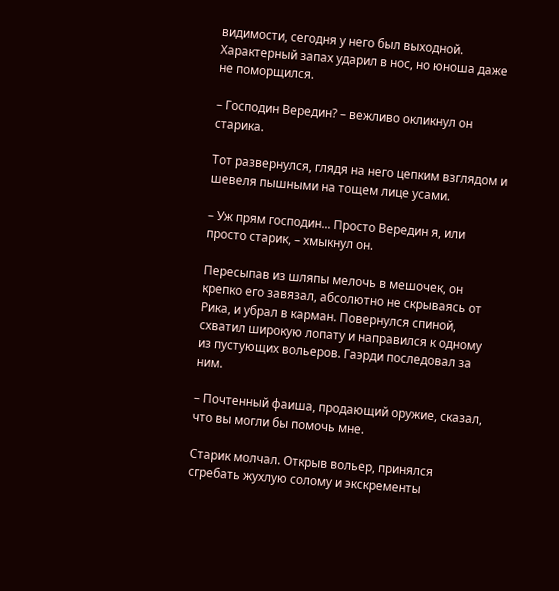видимости, сегодня у него был выходной. Характерный запах ударил в нос, но юноша даже не поморщился.

– Господин Вередин? – вежливо окликнул он старика.

Тот развернулся, глядя на него цепким взглядом и шевеля пышными на тощем лице усами.

– Уж прям господин... Просто Вередин я, или просто старик, – хмыкнул он.

Пересыпав из шляпы мелочь в мешочек, он крепко его завязал, абсолютно не скрываясь от Рика, и убрал в карман. Повернулся спиной, схватил широкую лопату и направился к одному из пустующих вольеров. Гаэрди последовал за ним.

– Почтенный фаиша, продающий оружие, сказал, что вы могли бы помочь мне.

Старик молчал. Открыв вольер, принялся сгребать жухлую солому и экскременты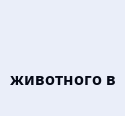животного в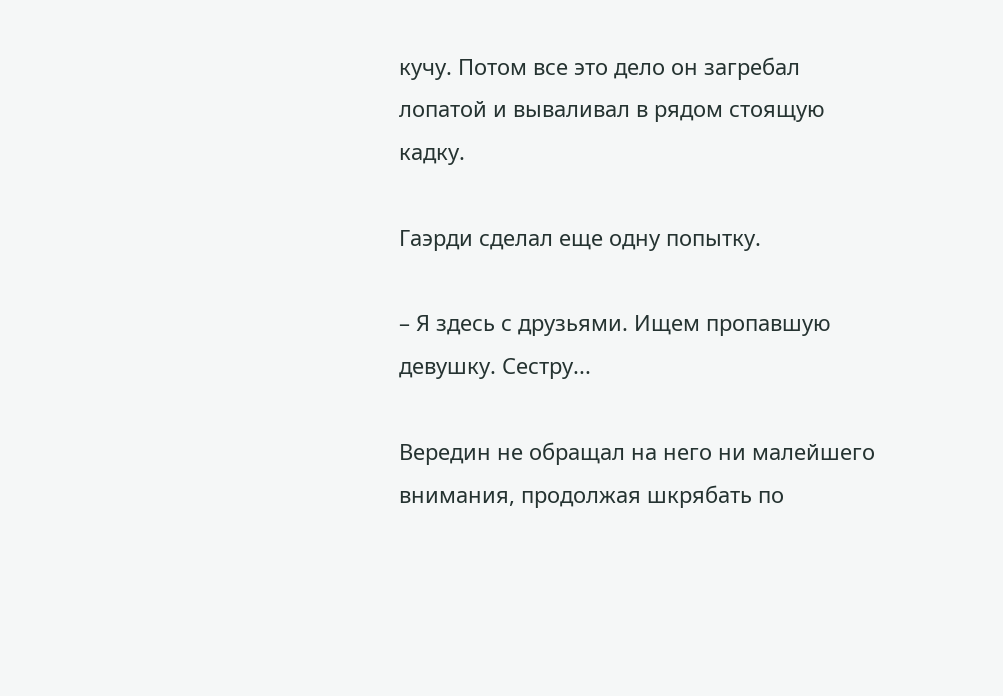кучу. Потом все это дело он загребал лопатой и вываливал в рядом стоящую кадку.

Гаэрди сделал еще одну попытку.

– Я здесь с друзьями. Ищем пропавшую девушку. Сестру...

Вередин не обращал на него ни малейшего внимания, продолжая шкрябать по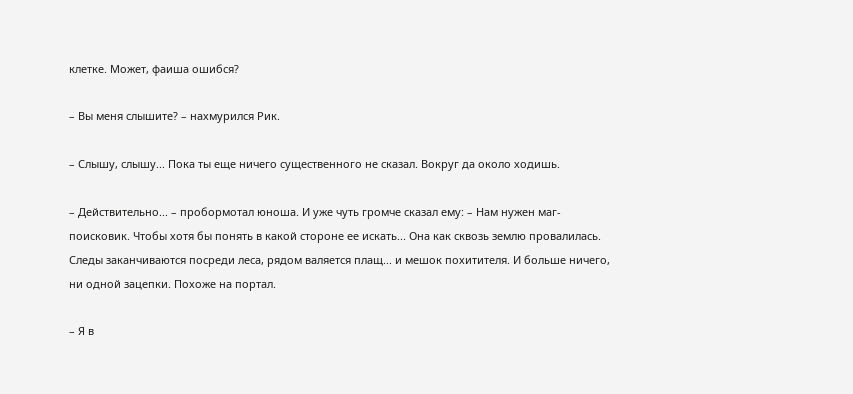клетке. Может, фаиша ошибся?

– Вы меня слышите? – нахмурился Рик.

– Слышу, слышу... Пока ты еще ничего существенного не сказал. Вокруг да около ходишь.

– Действительно... – пробормотал юноша. И уже чуть громче сказал ему: – Нам нужен маг-поисковик. Чтобы хотя бы понять в какой стороне ее искать... Она как сквозь землю провалилась. Следы заканчиваются посреди леса, рядом валяется плащ... и мешок похитителя. И больше ничего, ни одной зацепки. Похоже на портал.

– Я в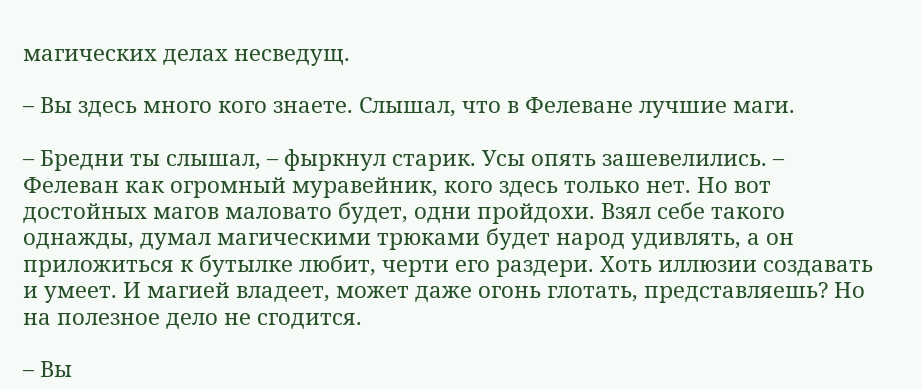магических делах несведущ.

– Вы здесь много кого знаете. Слышал, что в Фелеване лучшие маги.

– Бредни ты слышал, – фыркнул старик. Усы опять зашевелились. – Фелеван как огромный муравейник, кого здесь только нет. Но вот достойных магов маловато будет, одни пройдохи. Взял себе такого однажды, думал магическими трюками будет народ удивлять, а он приложиться к бутылке любит, черти его раздери. Хоть иллюзии создавать и умеет. И магией владеет, может даже огонь глотать, представляешь? Но на полезное дело не сгодится.

– Вы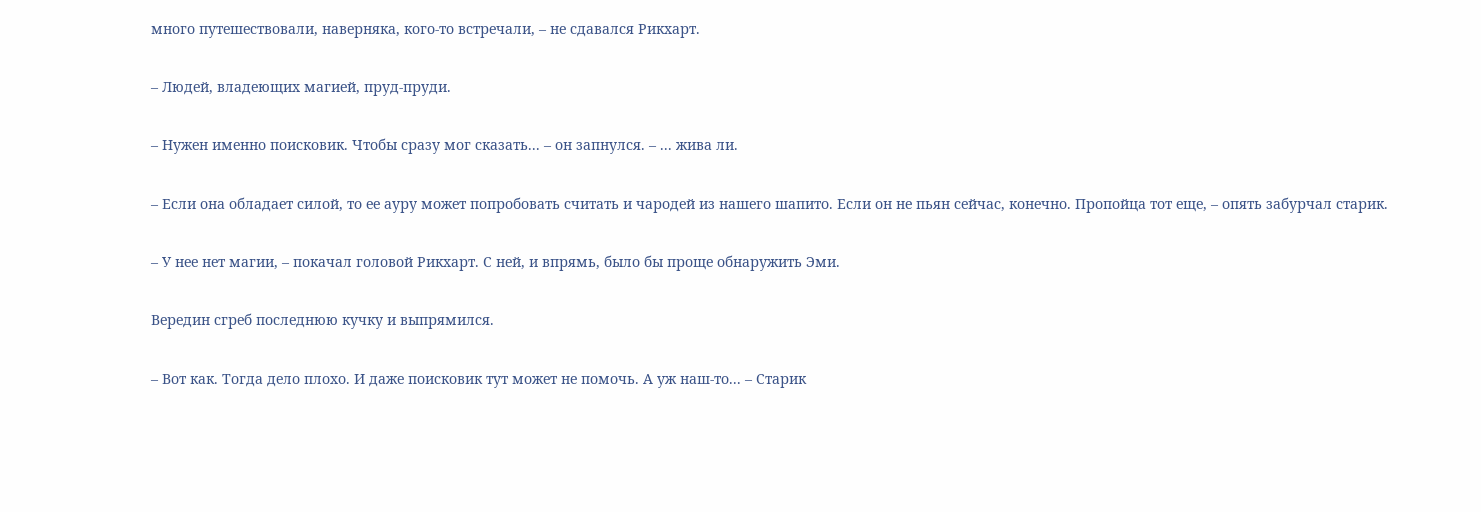много путешествовали, наверняка, кого-то встречали, – не сдавался Рикхарт.

– Людей, владеющих магией, пруд-пруди.

– Нужен именно поисковик. Чтобы сразу мог сказать... – он запнулся. – ... жива ли.

– Если она обладает силой, то ее ауру может попробовать считать и чародей из нашего шапито. Если он не пьян сейчас, конечно. Пропойца тот еще, – опять забурчал старик.

– У нее нет магии, – покачал головой Рикхарт. С ней, и впрямь, было бы проще обнаружить Эми.

Вередин сгреб последнюю кучку и выпрямился.

– Вот как. Тогда дело плохо. И даже поисковик тут может не помочь. А уж наш-то... – Старик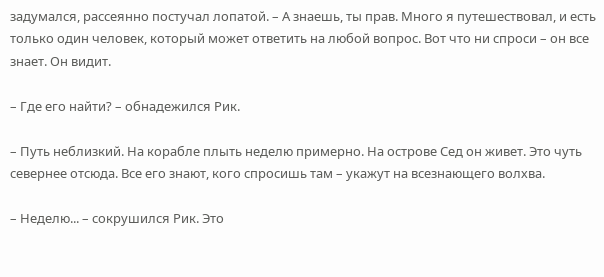задумался, рассеянно постучал лопатой. – А знаешь, ты прав. Много я путешествовал, и есть только один человек, который может ответить на любой вопрос. Вот что ни спроси – он все знает. Он видит.

– Где его найти? – обнадежился Рик.

– Путь неблизкий. На корабле плыть неделю примерно. На острове Сед он живет. Это чуть севернее отсюда. Все его знают, кого спросишь там – укажут на всезнающего волхва.

– Неделю... – сокрушился Рик. Это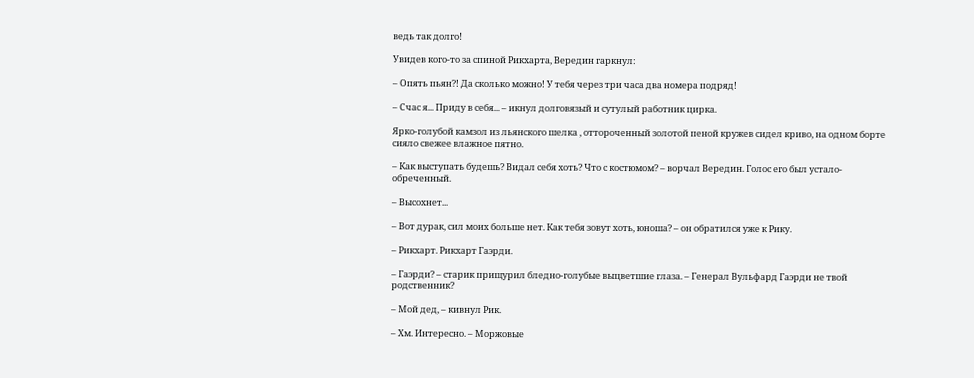ведь так долго!

Увидев кого-то за спиной Рикхарта, Вередин гаркнул:

– Опять пьян?! Да сколько можно! У тебя через три часа два номера подряд!

– Счас я... Приду в себя... – икнул долговязый и сутулый работник цирка.

Ярко-голубой камзол из льянского шелка , оттороченный золотой пеной кружев сидел криво, на одном борте сияло свежее влажное пятно.

– Как выступать будешь? Видал себя хоть? Что с костюмом? – ворчал Вередин. Голос его был устало-обреченный.

– Высохнет...

– Вот дурак, сил моих больше нет. Как тебя зовут хоть, юноша? – он обратился уже к Рику.

– Рикхарт. Рикхарт Гаэрди.

– Гаэрди? – старик прищурил бледно-голубые выцветшие глаза. – Генерал Вульфард Гаэрди не твой родственник?

– Мой дед, – кивнул Рик.

– Хм. Интересно. – Моржовые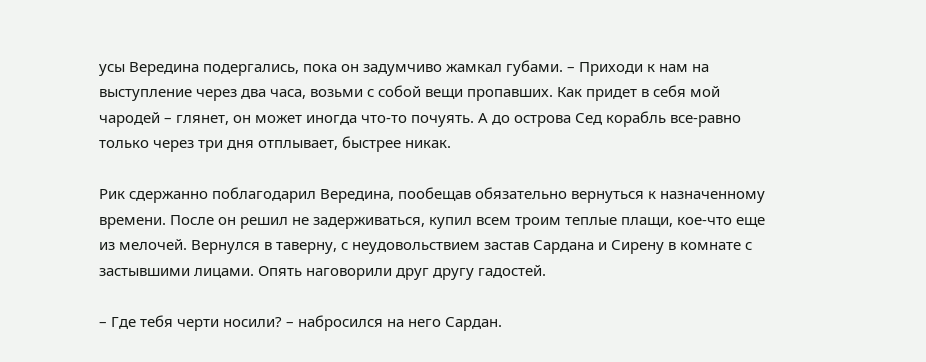усы Вередина подергались, пока он задумчиво жамкал губами. – Приходи к нам на выступление через два часа, возьми с собой вещи пропавших. Как придет в себя мой чародей – глянет, он может иногда что-то почуять. А до острова Сед корабль все-равно только через три дня отплывает, быстрее никак.

Рик сдержанно поблагодарил Вередина, пообещав обязательно вернуться к назначенному времени. После он решил не задерживаться, купил всем троим теплые плащи, кое-что еще из мелочей. Вернулся в таверну, с неудовольствием застав Сардана и Сирену в комнате с застывшими лицами. Опять наговорили друг другу гадостей.

– Где тебя черти носили? – набросился на него Сардан.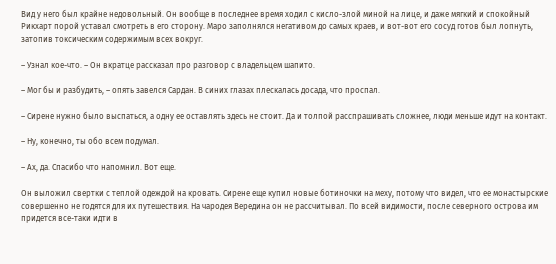Вид у него был крайне недовольный. Он вообще в последнее время ходил с кисло-злой миной на лице, и даже мягкий и спокойный Рикхарт порой уставал смотреть в его сторону. Маро заполнялся негативом до самых краев, и вот-вот его сосуд готов был лопнуть, затопив токсическим содержимым всех вокруг.

– Узнал кое-что. – Он вкратце рассказал про разговор с владельцем шапито.

– Мог бы и разбудить, – опять завелся Сардан. В синих глазах плескалась досада, что проспал.

– Сирене нужно было выспаться, а одну ее оставлять здесь не стоит. Да и толпой расспрашивать сложнее, люди меньше идут на контакт.

– Ну, конечно, ты обо всем подумал.

– Ах, да. Спасибо что напомнил. Вот еще.

Он выложил свертки с теплой одеждой на кровать. Сирене еще купил новые ботиночки на меху, потому что видел, что ее монастырские совершенно не годятся для их путешествия. На чародея Вередина он не рассчитывал. По всей видимости, после северного острова им придется все-таки идти в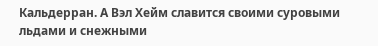Кальдерран. А Вэл Хейм славится своими суровыми льдами и снежными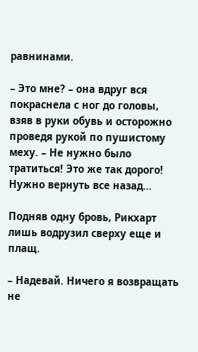равнинами.

– Это мне? – она вдруг вся покраснела с ног до головы, взяв в руки обувь и осторожно проведя рукой по пушистому меху. – Не нужно было тратиться! Это же так дорого! Нужно вернуть все назад...

Подняв одну бровь, Рикхарт лишь водрузил сверху еще и плащ.

– Надевай. Ничего я возвращать не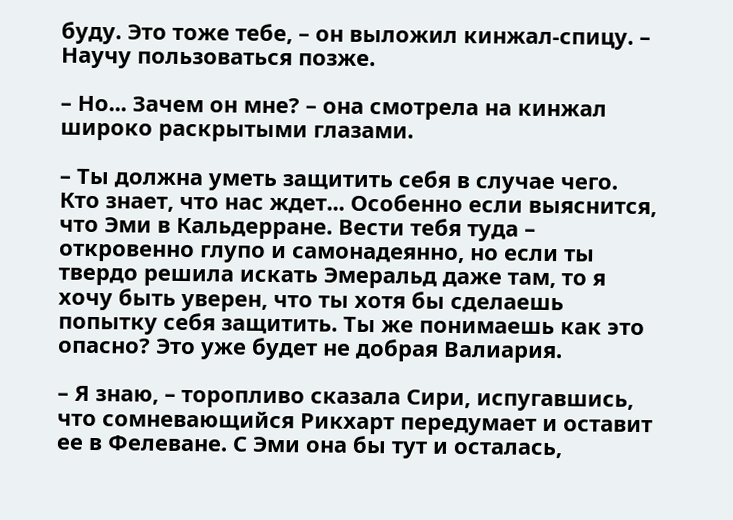буду. Это тоже тебе, – он выложил кинжал-спицу. – Научу пользоваться позже.

– Но... Зачем он мне? – она смотрела на кинжал широко раскрытыми глазами.

– Ты должна уметь защитить себя в случае чего. Кто знает, что нас ждет... Особенно если выяснится, что Эми в Кальдерране. Вести тебя туда – откровенно глупо и самонадеянно, но если ты твердо решила искать Эмеральд даже там, то я хочу быть уверен, что ты хотя бы сделаешь попытку себя защитить. Ты же понимаешь как это опасно? Это уже будет не добрая Валиария.

– Я знаю, – торопливо сказала Сири, испугавшись, что сомневающийся Рикхарт передумает и оставит ее в Фелеване. С Эми она бы тут и осталась,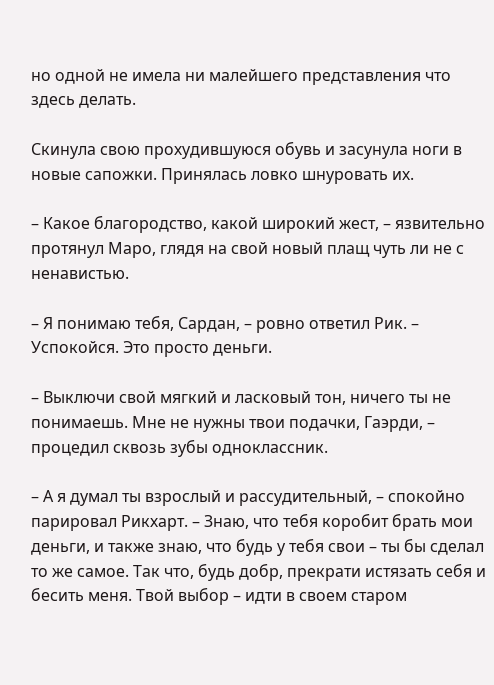но одной не имела ни малейшего представления что здесь делать.

Скинула свою прохудившуюся обувь и засунула ноги в новые сапожки. Принялась ловко шнуровать их.

– Какое благородство, какой широкий жест, – язвительно протянул Маро, глядя на свой новый плащ чуть ли не с ненавистью.

– Я понимаю тебя, Сардан, – ровно ответил Рик. – Успокойся. Это просто деньги.

– Выключи свой мягкий и ласковый тон, ничего ты не понимаешь. Мне не нужны твои подачки, Гаэрди, – процедил сквозь зубы одноклассник.

– А я думал ты взрослый и рассудительный, – спокойно парировал Рикхарт. – Знаю, что тебя коробит брать мои деньги, и также знаю, что будь у тебя свои – ты бы сделал то же самое. Так что, будь добр, прекрати истязать себя и бесить меня. Твой выбор – идти в своем старом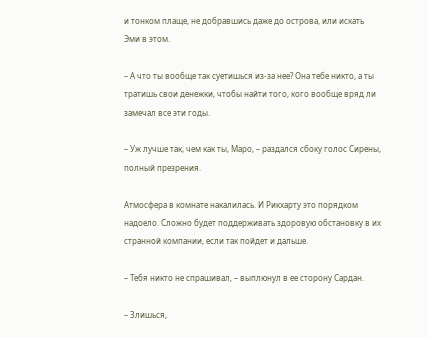и тонком плаще, не добравшись даже до острова, или искать Эми в этом.

– А что ты вообще так суетишься из-за нее? Она тебе никто, а ты тратишь свои денежки, чтобы найти того, кого вообще вряд ли замечал все эти годы.

– Уж лучше так, чем как ты, Маро, – раздался сбоку голос Сирены, полный презрения.

Атмосфера в комнате накалилась. И Рикхарту это порядком надоело. Сложно будет поддерживать здоровую обстановку в их странной компании, если так пойдет и дальше.

– Тебя никто не спрашивал, – выплюнул в ее сторону Сардан.

– Злишься,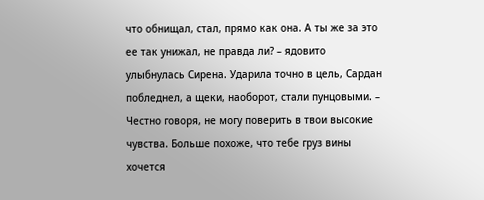что обнищал, стал, прямо как она. А ты же за это ее так унижал, не правда ли? – ядовито улыбнулась Сирена. Ударила точно в цель, Сардан побледнел, а щеки, наоборот, стали пунцовыми. – Честно говоря, не могу поверить в твои высокие чувства. Больше похоже, что тебе груз вины хочется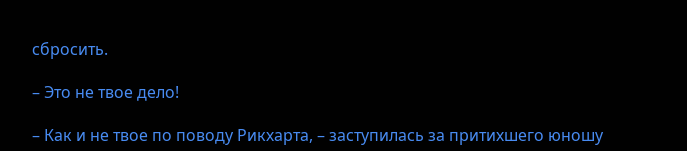сбросить.

– Это не твое дело!

– Как и не твое по поводу Рикхарта, – заступилась за притихшего юношу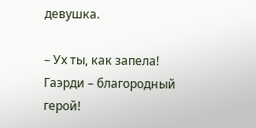девушка.

– Ух ты, как запела! Гаэрди – благородный герой!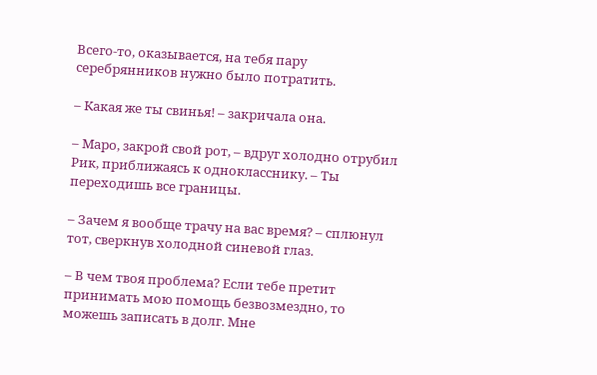Всего-то, оказывается, на тебя пару серебрянников нужно было потратить.

– Какая же ты свинья! – закричала она.

– Маро, закрой свой рот, – вдруг холодно отрубил Рик, приближаясь к однокласснику. – Ты переходишь все границы.

– Зачем я вообще трачу на вас время? – сплюнул тот, сверкнув холодной синевой глаз.

– В чем твоя проблема? Если тебе претит принимать мою помощь безвозмездно, то можешь записать в долг. Мне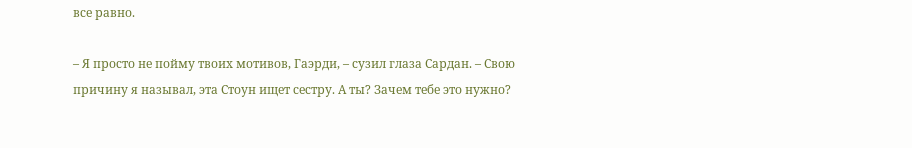все равно.

– Я просто не пойму твоих мотивов, Гаэрди, – сузил глаза Сардан. – Свою причину я называл, эта Стоун ищет сестру. А ты? Зачем тебе это нужно?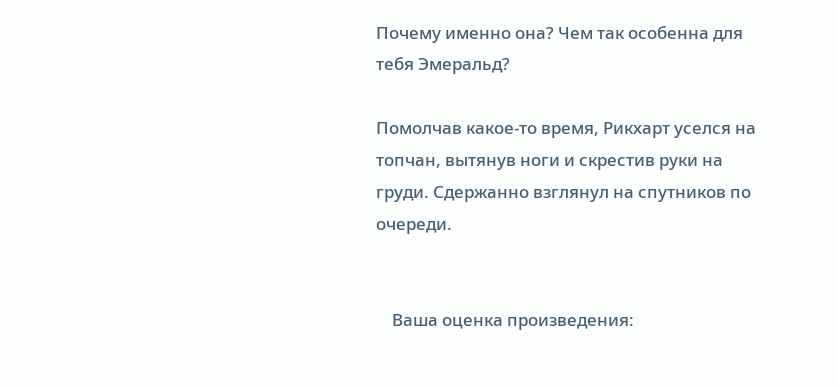Почему именно она? Чем так особенна для тебя Эмеральд?

Помолчав какое-то время, Рикхарт уселся на топчан, вытянув ноги и скрестив руки на груди. Сдержанно взглянул на спутников по очереди.


    Ваша оценка произведения: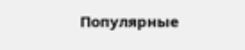Популярные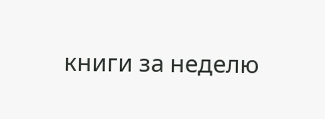книги за неделю